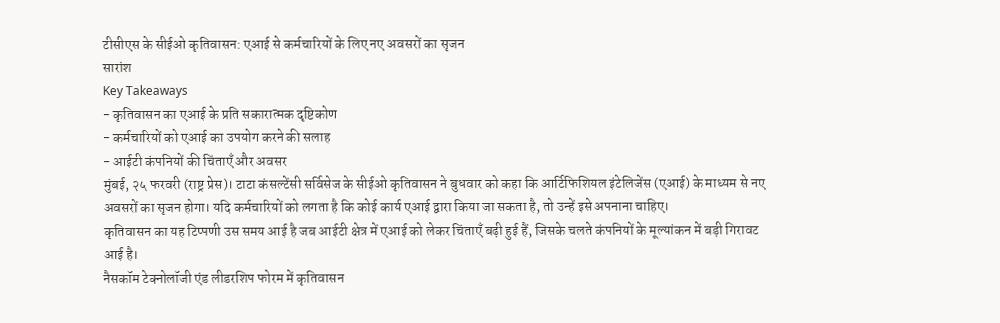टीसीएस के सीईओ कृतिवासन: एआई से कर्मचारियों के लिए नए अवसरों का सृजन
सारांश
Key Takeaways
- कृतिवासन का एआई के प्रति सकारात्मक दृष्टिकोण
- कर्मचारियों को एआई का उपयोग करने की सलाह
- आईटी कंपनियों की चिंताएँ और अवसर
मुंबई, २५ फरवरी (राष्ट्र प्रेस)। टाटा कंसल्टेंसी सर्विसेज के सीईओ कृतिवासन ने बुधवार को कहा कि आर्टिफिशियल इंटेलिजेंस (एआई) के माध्यम से नए अवसरों का सृजन होगा। यदि कर्मचारियों को लगता है कि कोई कार्य एआई द्वारा किया जा सकता है, तो उन्हें इसे अपनाना चाहिए।
कृतिवासन का यह टिप्पणी उस समय आई है जब आईटी क्षेत्र में एआई को लेकर चिंताएँ बढ़ी हुई हैं, जिसके चलते कंपनियों के मूल्यांकन में बड़ी गिरावट आई है।
नैसकॉम टेक्नोलॉजी एंड लीडरशिप फोरम में कृतिवासन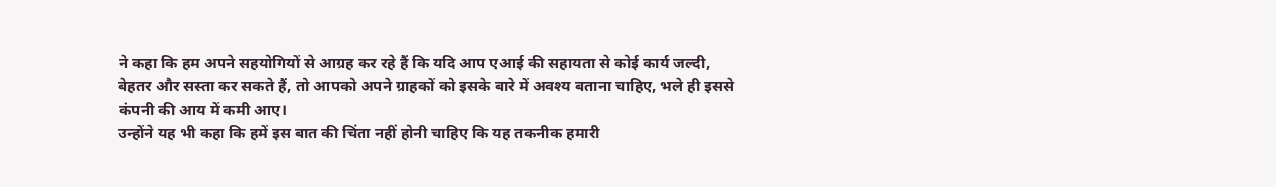ने कहा कि हम अपने सहयोगियों से आग्रह कर रहे हैं कि यदि आप एआई की सहायता से कोई कार्य जल्दी, बेहतर और सस्ता कर सकते हैं, तो आपको अपने ग्राहकों को इसके बारे में अवश्य बताना चाहिए, भले ही इससे कंपनी की आय में कमी आए।
उन्होंने यह भी कहा कि हमें इस बात की चिंता नहीं होनी चाहिए कि यह तकनीक हमारी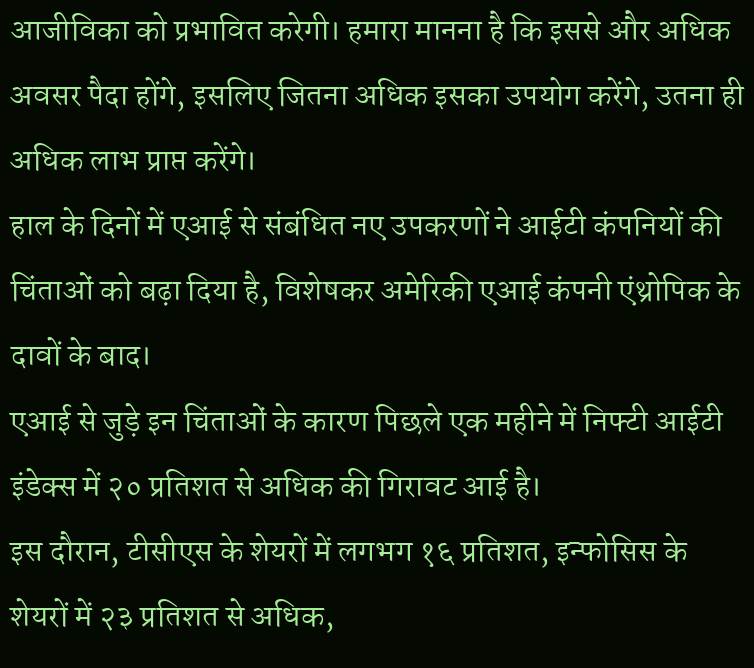आजीविका को प्रभावित करेगी। हमारा मानना है कि इससे और अधिक अवसर पैदा होंगे, इसलिए जितना अधिक इसका उपयोग करेंगे, उतना ही अधिक लाभ प्राप्त करेंगे।
हाल के दिनों में एआई से संबंधित नए उपकरणों ने आईटी कंपनियों की चिंताओं को बढ़ा दिया है, विशेषकर अमेरिकी एआई कंपनी एंथ्रोपिक के दावों के बाद।
एआई से जुड़े इन चिंताओं के कारण पिछले एक महीने में निफ्टी आईटी इंडेक्स में २० प्रतिशत से अधिक की गिरावट आई है।
इस दौरान, टीसीएस के शेयरों में लगभग १६ प्रतिशत, इन्फोसिस के शेयरों में २३ प्रतिशत से अधिक,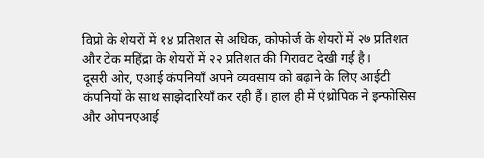विप्रो के शेयरों में १४ प्रतिशत से अधिक, कोफोर्ज के शेयरों में २७ प्रतिशत और टेक महिंद्रा के शेयरों में २२ प्रतिशत की गिरावट देखी गई है।
दूसरी ओर, एआई कंपनियाँ अपने व्यवसाय को बढ़ाने के लिए आईटी कंपनियों के साथ साझेदारियाँ कर रही हैं। हाल ही में एंथ्रोपिक ने इन्फोसिस और ओपनएआई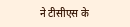ने टीसीएस के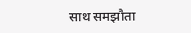साथ समझौता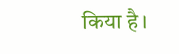किया है।